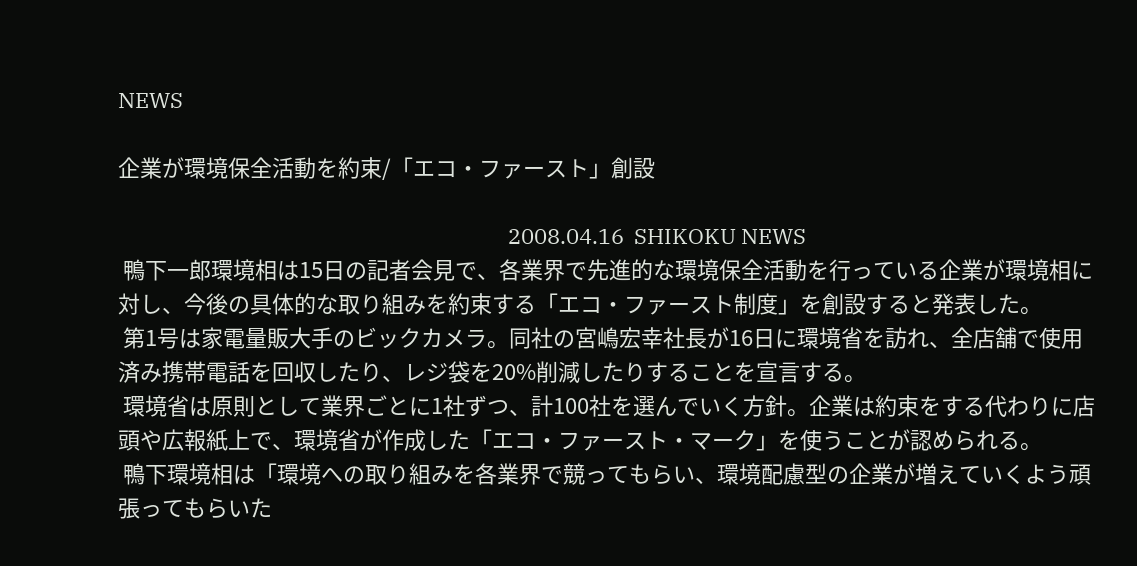NEWS

企業が環境保全活動を約束/「エコ・ファースト」創設

                                                                              2008.04.16  SHIKOKU NEWS
 鴨下一郎環境相は15日の記者会見で、各業界で先進的な環境保全活動を行っている企業が環境相に対し、今後の具体的な取り組みを約束する「エコ・ファースト制度」を創設すると発表した。
 第1号は家電量販大手のビックカメラ。同社の宮嶋宏幸社長が16日に環境省を訪れ、全店舗で使用済み携帯電話を回収したり、レジ袋を20%削減したりすることを宣言する。
 環境省は原則として業界ごとに1社ずつ、計100社を選んでいく方針。企業は約束をする代わりに店頭や広報紙上で、環境省が作成した「エコ・ファースト・マーク」を使うことが認められる。
 鴨下環境相は「環境への取り組みを各業界で競ってもらい、環境配慮型の企業が増えていくよう頑張ってもらいた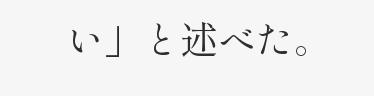い」と述べた。